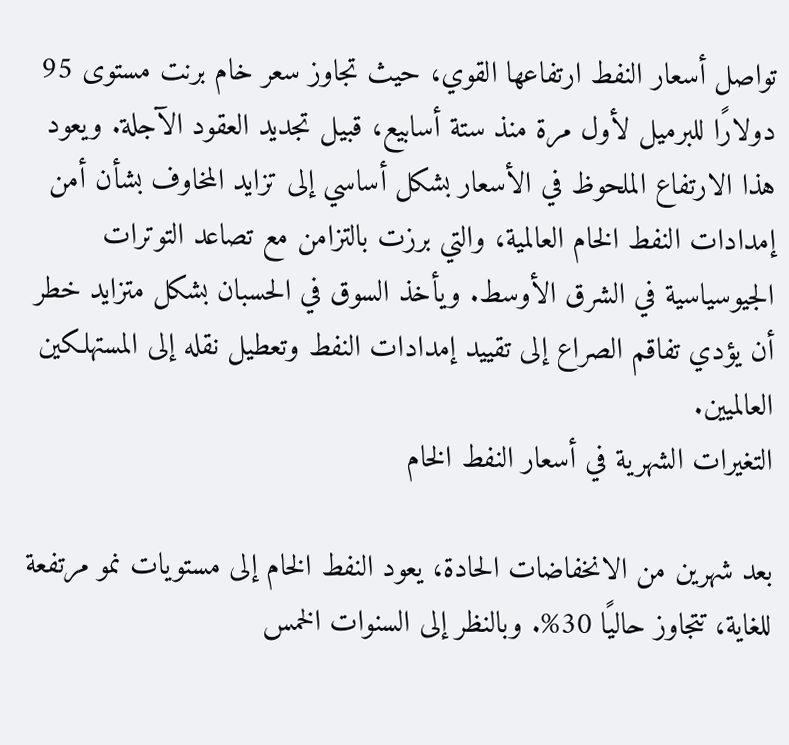تواصل أسعار النفط ارتفاعها القوي، حيث تجاوز سعر خام برنت مستوى 95 دولارًا للبرميل لأول مرة منذ ستة أسابيع، قبيل تجديد العقود الآجلة. ويعود هذا الارتفاع الملحوظ في الأسعار بشكل أساسي إلى تزايد المخاوف بشأن أمن إمدادات النفط الخام العالمية، والتي برزت بالتزامن مع تصاعد التوترات الجيوسياسية في الشرق الأوسط. ويأخذ السوق في الحسبان بشكل متزايد خطر أن يؤدي تفاقم الصراع إلى تقييد إمدادات النفط وتعطيل نقله إلى المستهلكين العالميين.
التغيرات الشهرية في أسعار النفط الخام

بعد شهرين من الانخفاضات الحادة، يعود النفط الخام إلى مستويات نمو مرتفعة للغاية، تتجاوز حاليًا 30%. وبالنظر إلى السنوات الخمس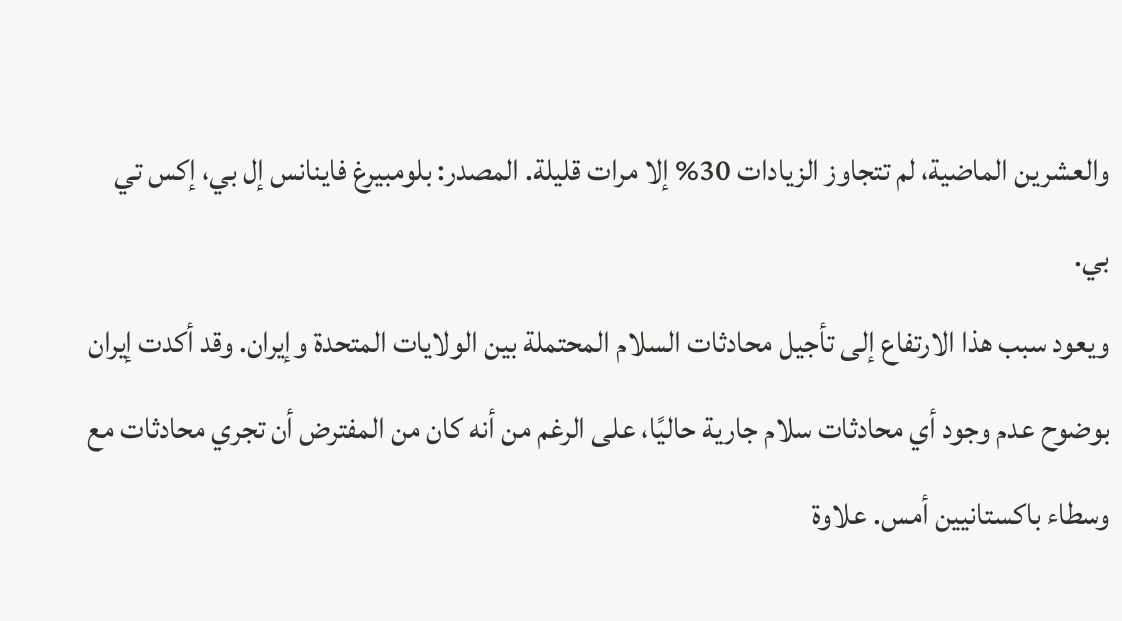والعشرين الماضية، لم تتجاوز الزيادات 30% إلا مرات قليلة. المصدر: بلومبيرغ فاينانس إل بي، إكس تي بي.
ويعود سبب هذا الارتفاع إلى تأجيل محادثات السلام المحتملة بين الولايات المتحدة وإيران. وقد أكدت إيران بوضوح عدم وجود أي محادثات سلام جارية حاليًا، على الرغم من أنه كان من المفترض أن تجري محادثات مع وسطاء باكستانيين أمس. علاوة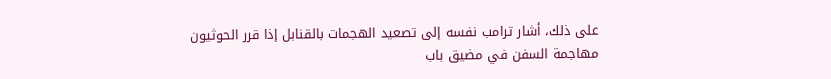على ذلك، أشار ترامب نفسه إلى تصعيد الهجمات بالقنابل إذا قرر الحوثيون مهاجمة السفن في مضيق باب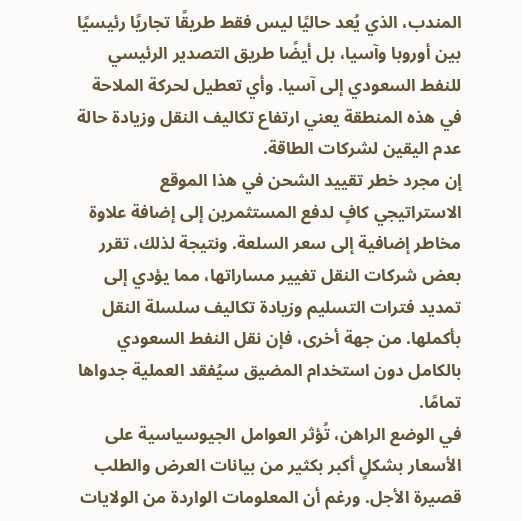المندب، الذي يُعد حاليًا ليس فقط طريقًا تجاريًا رئيسيًا بين أوروبا وآسيا، بل أيضًا طريق التصدير الرئيسي للنفط السعودي إلى آسيا. وأي تعطيل لحركة الملاحة في هذه المنطقة يعني ارتفاع تكاليف النقل وزيادة حالة عدم اليقين لشركات الطاقة.
إن مجرد خطر تقييد الشحن في هذا الموقع الاستراتيجي كافٍ لدفع المستثمرين إلى إضافة علاوة مخاطر إضافية إلى سعر السلعة. ونتيجة لذلك، تقرر بعض شركات النقل تغيير مساراتها، مما يؤدي إلى تمديد فترات التسليم وزيادة تكاليف سلسلة النقل بأكملها. من جهة أخرى، فإن نقل النفط السعودي بالكامل دون استخدام المضيق سيُفقد العملية جدواها تمامًا.
في الوضع الراهن، تُؤثر العوامل الجيوسياسية على الأسعار بشكلٍ أكبر بكثير من بيانات العرض والطلب قصيرة الأجل. ورغم أن المعلومات الواردة من الولايات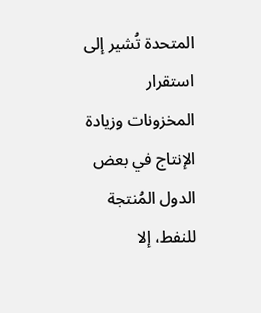المتحدة تُشير إلى استقرار المخزونات وزيادة الإنتاج في بعض الدول المُنتجة للنفط، إلا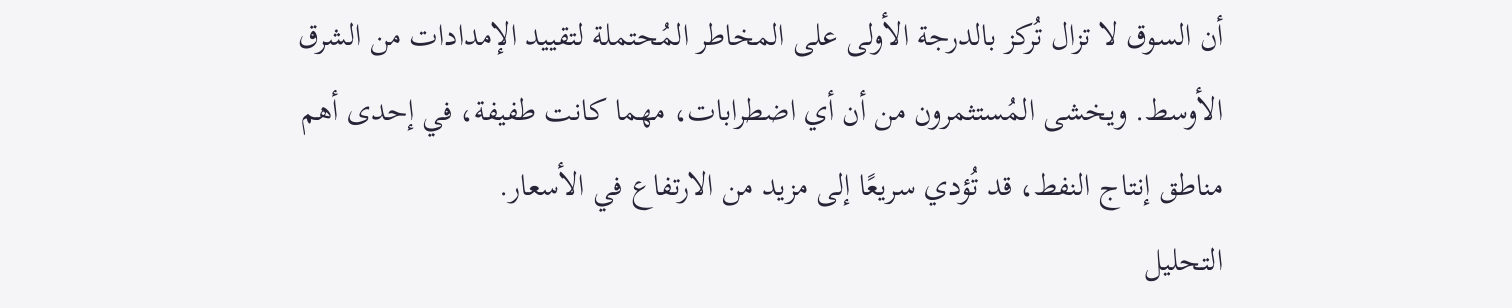أن السوق لا تزال تُركز بالدرجة الأولى على المخاطر المُحتملة لتقييد الإمدادات من الشرق الأوسط. ويخشى المُستثمرون من أن أي اضطرابات، مهما كانت طفيفة، في إحدى أهم مناطق إنتاج النفط، قد تُؤدي سريعًا إلى مزيد من الارتفاع في الأسعار.
التحليل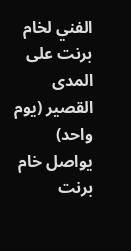الفني لخام برنت على المدى القصير (يوم واحد)
يواصل خام برنت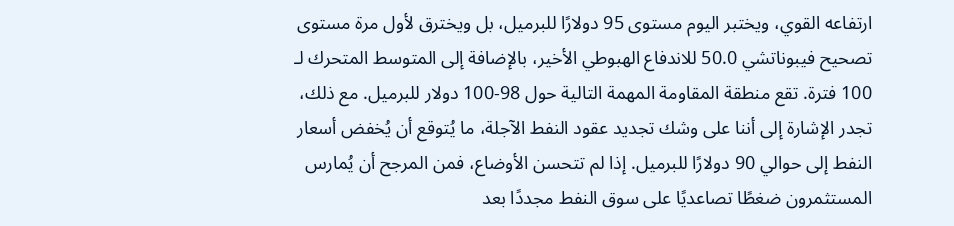ارتفاعه القوي، ويختبر اليوم مستوى 95 دولارًا للبرميل، بل ويخترق لأول مرة مستوى تصحيح فيبوناتشي 50.0 للاندفاع الهبوطي الأخير، بالإضافة إلى المتوسط المتحرك لـ 100 فترة. تقع منطقة المقاومة المهمة التالية حول 98-100 دولار للبرميل. مع ذلك، تجدر الإشارة إلى أننا على وشك تجديد عقود النفط الآجلة، ما يُتوقع أن يُخفض أسعار النفط إلى حوالي 90 دولارًا للبرميل. إذا لم تتحسن الأوضاع، فمن المرجح أن يُمارس المستثمرون ضغطًا تصاعديًا على سوق النفط مجددًا بعد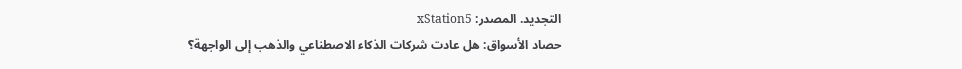التجديد. المصدر: xStation5
حصاد الأسواق: هل عادت شركات الذكاء الاصطناعي والذهب إلى الواجهة؟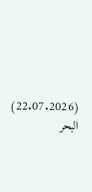(22.07.2026)
البحر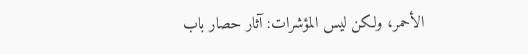الأحمر، ولكن ليس المؤشرات: آثار حصار باب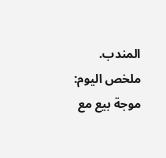المندب.
ملخص اليوم: موجة بيع مع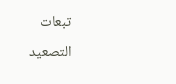تبعات
التصعيد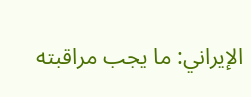الإيراني: ما يجب مراقبته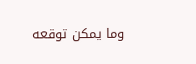وما يمكن توقعه